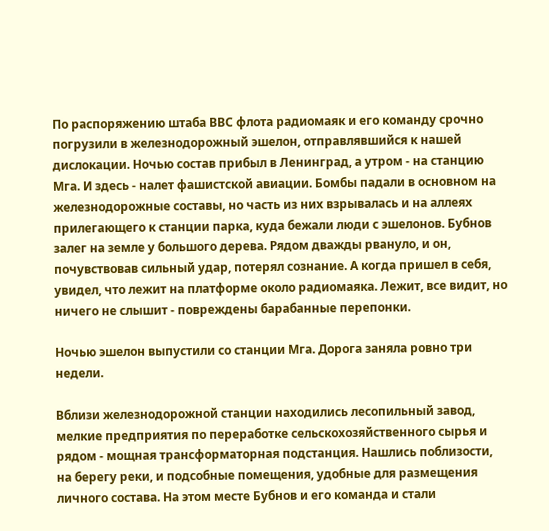По распоряжению штаба ВВС флота радиомаяк и его команду срочно погрузили в железнодорожный эшелон, отправлявшийся к нашей дислокации. Ночью состав прибыл в Ленинград, а утром - на станцию Мга. И здесь - налет фашистской авиации. Бомбы падали в основном на железнодорожные составы, но часть из них взрывалась и на аллеях прилегающего к станции парка, куда бежали люди с эшелонов. Бубнов залег на земле у большого дерева. Рядом дважды рвануло, и он, почувствовав сильный удар, потерял сознание. А когда пришел в себя, увидел, что лежит на платформе около радиомаяка. Лежит, все видит, но ничего не слышит - повреждены барабанные перепонки.

Ночью эшелон выпустили со станции Мга. Дорога заняла ровно три недели.

Вблизи железнодорожной станции находились лесопильный завод, мелкие предприятия по переработке сельскохозяйственного сырья и рядом - мощная трансформаторная подстанция. Нашлись поблизости, на берегу реки, и подсобные помещения, удобные для размещения личного состава. На этом месте Бубнов и его команда и стали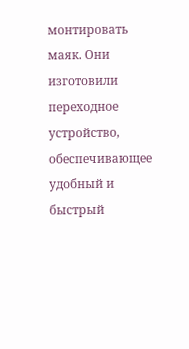монтировать маяк. Они изготовили переходное устройство, обеспечивающее удобный и быстрый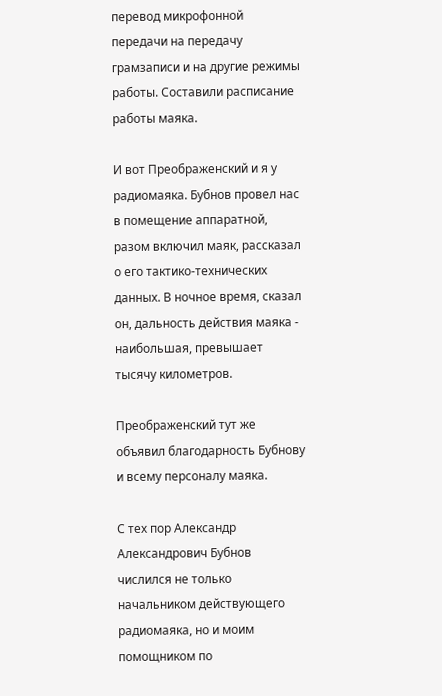перевод микрофонной передачи на передачу грамзаписи и на другие режимы работы. Составили расписание работы маяка.

И вот Преображенский и я у радиомаяка. Бубнов провел нас в помещение аппаратной, разом включил маяк, рассказал о его тактико-технических данных. В ночное время, сказал он, дальность действия маяка - наибольшая, превышает тысячу километров.

Преображенский тут же объявил благодарность Бубнову и всему персоналу маяка.

С тех пор Александр Александрович Бубнов числился не только начальником действующего радиомаяка, но и моим помощником по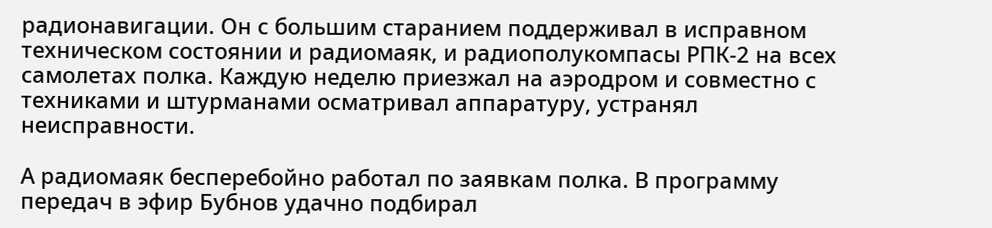радионавигации. Он с большим старанием поддерживал в исправном техническом состоянии и радиомаяк, и радиополукомпасы РПК-2 на всех самолетах полка. Каждую неделю приезжал на аэродром и совместно с техниками и штурманами осматривал аппаратуру, устранял неисправности.

А радиомаяк бесперебойно работал по заявкам полка. В программу передач в эфир Бубнов удачно подбирал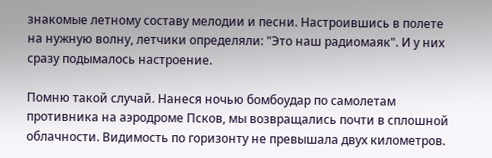знакомые летному составу мелодии и песни. Настроившись в полете на нужную волну, летчики определяли: "Это наш радиомаяк". И у них сразу подымалось настроение.

Помню такой случай. Нанеся ночью бомбоудар по самолетам противника на аэродроме Псков, мы возвращались почти в сплошной облачности. Видимость по горизонту не превышала двух километров.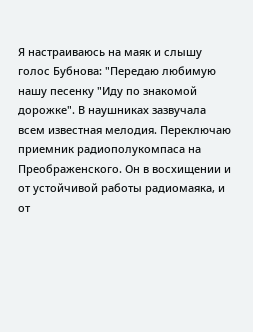Я настраиваюсь на маяк и слышу голос Бубнова: "Передаю любимую нашу песенку "Иду по знакомой дорожке". В наушниках зазвучала всем известная мелодия. Переключаю приемник радиополукомпаса на Преображенского. Он в восхищении и от устойчивой работы радиомаяка, и от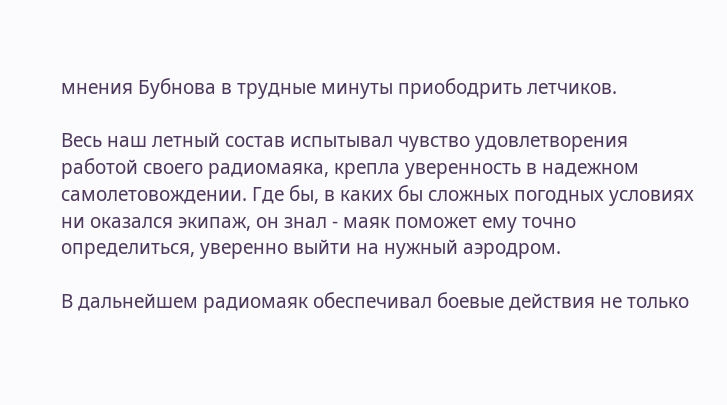мнения Бубнова в трудные минуты приободрить летчиков.

Весь наш летный состав испытывал чувство удовлетворения работой своего радиомаяка, крепла уверенность в надежном самолетовождении. Где бы, в каких бы сложных погодных условиях ни оказался экипаж, он знал - маяк поможет ему точно определиться, уверенно выйти на нужный аэродром.

В дальнейшем радиомаяк обеспечивал боевые действия не только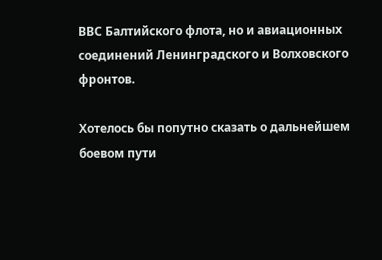ВВС Балтийского флота, но и авиационных соединений Ленинградского и Волховского фронтов.

Хотелось бы попутно сказать о дальнейшем боевом пути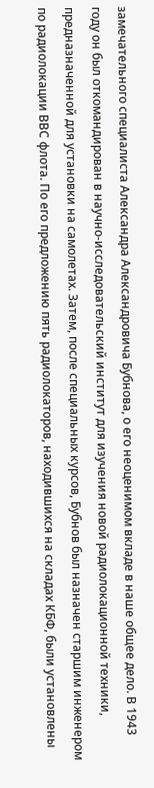замечательного специалиста Александра Александровича Бубнова, о его неоценимом вкладе в наше общее дело. В 1943 году он был откомандирован в научно-исследовательский институт для изучения новой радиолокационной техники, предназначенной для установки на самолетах. Затем, после специальных курсов, Бубнов был назначен старшим инженером по радиолокации ВВС флота. По его предложению пять радиолокаторов, находившихся на складах КБФ, были установлены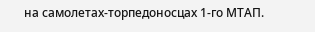на самолетах-торпедоносцах 1-го МТАП.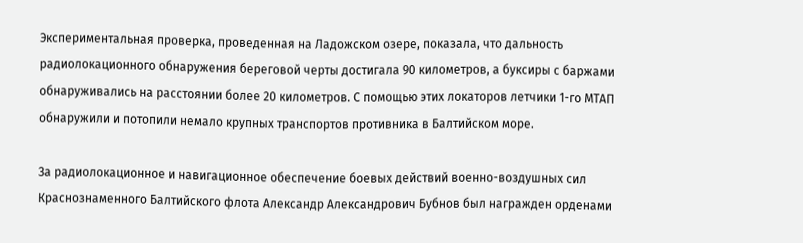Экспериментальная проверка, проведенная на Ладожском озере, показала, что дальность радиолокационного обнаружения береговой черты достигала 90 километров, а буксиры с баржами обнаруживались на расстоянии более 20 километров. С помощью этих локаторов летчики 1-го МТАП обнаружили и потопили немало крупных транспортов противника в Балтийском море.

За радиолокационное и навигационное обеспечение боевых действий военно-воздушных сил Краснознаменного Балтийского флота Александр Александрович Бубнов был награжден орденами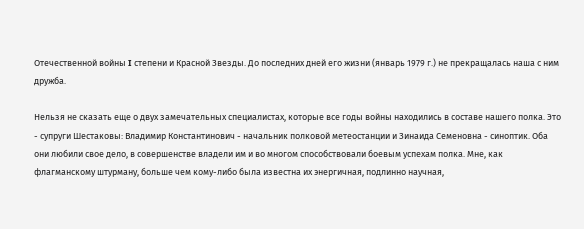Отечественной войны I степени и Красной Звезды. До последних дней его жизни (январь 1979 г.) не прекращалась наша с ним дружба.

Нельзя не сказать еще о двух замечательных специалистах, которые все годы войны находились в составе нашего полка. Это - супруги Шестаковы: Владимир Константинович - начальник полковой метеостанции и Зинаида Семеновна - синоптик. Оба они любили свое дело, в совершенстве владели им и во многом способствовали боевым успехам полка. Мне, как флагманскому штурману, больше чем кому-либо была известна их энергичная, подлинно научная,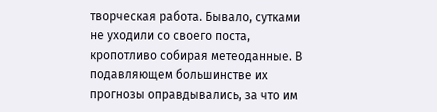творческая работа. Бывало, сутками не уходили со своего поста, кропотливо собирая метеоданные. В подавляющем большинстве их прогнозы оправдывались, за что им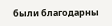были благодарны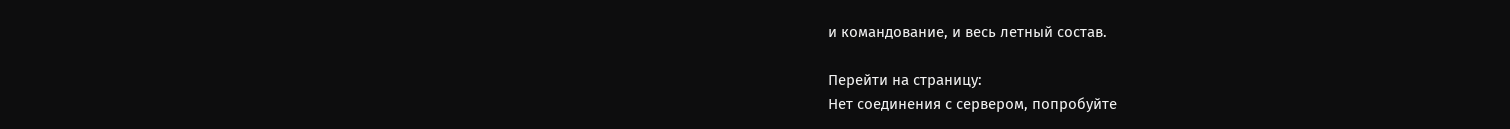и командование, и весь летный состав.

Перейти на страницу:
Нет соединения с сервером, попробуйте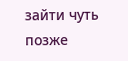зайти чуть позже